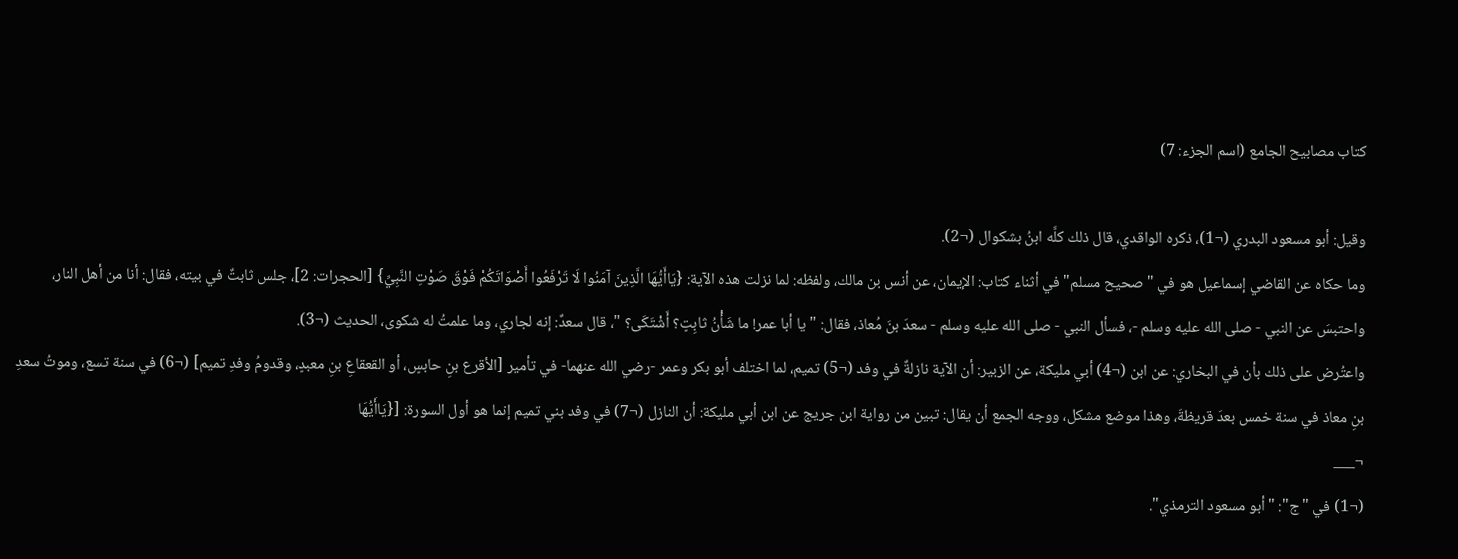كتاب مصابيح الجامع (اسم الجزء: 7)

وقيل: أبو مسعود البدري (¬1)، ذكره الواقدي، قال ذلك كلَّه ابنُ بشكوال (¬2).
وما حكاه عن القاضي إسماعيل هو في "صحيح مسلم" في أثناء كتاب: الإيمان، عن أنس بن مالك، ولفظه: لما نزلت هذه الآية: {يَاأَيُّهَا الَّذِينَ آمَنُوا لَا تَرْفَعُوا أَصْوَاتَكُمْ فَوْقَ صَوْتِ النَّبِيِّ} [الحجرات: 2]، جلس ثابتٌ في بيته، فقال: أنا من أهل النار، واحتبسَ عن النبي - صلى الله عليه وسلم -، فسأل النبي - صلى الله عليه وسلم - سعدَ بنَ مُعاذ، فقال: "يا أبا عمر! ما شَأْنُ ثابِتٍ؟ أَشْتَكَى؟ "، قال سعدٌ: إنه لجاري، وما علمتُ له شكوى، الحديث (¬3).
واعتُرض على ذلك بأن في البخاري: عن ابن (¬4) أبي مليكة، عن الزبير: أن الآية نازلةٌ في وفد (¬5) تميم، لما اختلف أبو بكر وعمر -رضي الله عنهما- في تأمير [الأقرع بنِ حابسٍ، أو القعقاعِ بنِ معبدٍ، وقدومُ وفدِ تميم] (¬6) في سنة تسع، وموتُ سعدِ بنِ معاذ في سنة خمس بعدَ قريظةَ، وهذا موضع مشكل، ووجه الجمع أن يقال: تبين من رواية ابن جريج عن ابن أبي مليكة: أن النازل (¬7) في وفد بني تميم إنما هو أول السورة: [{يَاأَيُّهَا
¬___
(¬1) في "ج": "أبو مسعود الترمذي".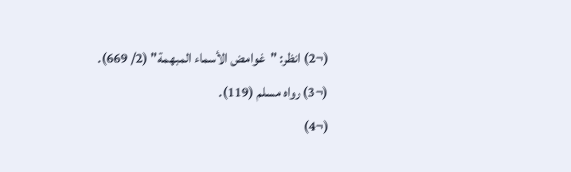(¬2) انظر: "غوامض الأسماء المبهمة" (2/ 669).
(¬3) رواه مسلم (119).
(¬4)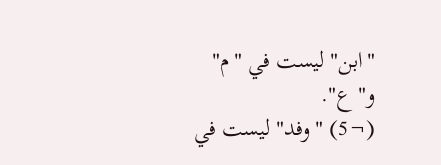"ابن" ليست في "م" و"ع".
(¬5) "وفد" ليست في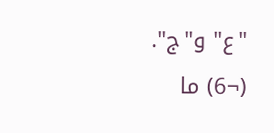"ع" و"ج".
(¬6) ما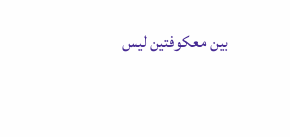بين معكوفتين ليس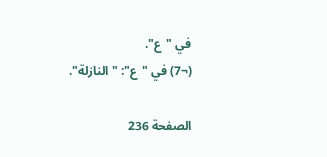في "ع".
(¬7) في "ع": "النازلة".

الصفحة 236